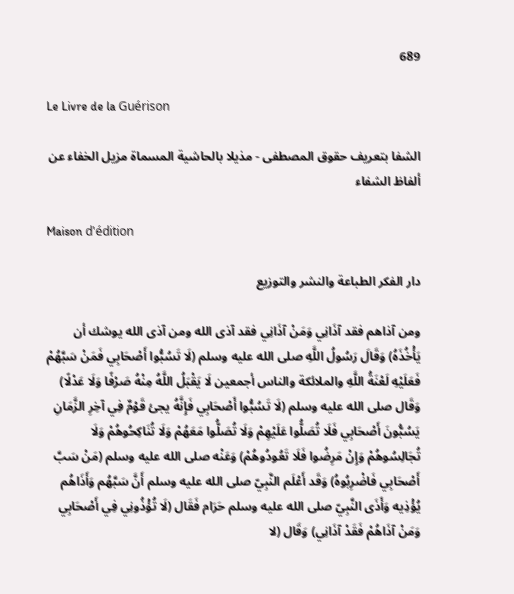689

Le Livre de la Guérison

الشفا بتعريف حقوق المصطفى - مذيلا بالحاشية المسماة مزيل الخفاء عن ألفاظ الشفاء

Maison d'édition

دار الفكر الطباعة والنشر والتوزيع

ومن آذاهم فقد آذَانِي وَمَنْ آذَانِي فقد آذى الله ومن آذى الله يوشك أن
يَأْخُذَهُ) وَقَالَ رَسُولُ اللَّهِ صلى الله عليه وسلم (لَا تَسُبُّوا أَصْحَابِي فَمَنْ سَبَّهُمْ فَعَلَيْهِ لَعْنَةُ اللَّهِ والملائكة والناس أجمعين لَا يَقْبَلُ اللَّهُ مِنْهُ صَرْفًا وَلَا عَدْلًا) وَقَال صلى الله عليه وسلم (لَا تَسُبُّوا أَصْحَابِي فَإِنَّهُ يجئ قَوْمٌ فِي آخِرِ الزَّمَانِ يَسُبُّونَ أَصْحَابِي فَلَا تُصَلُّوا عَلَيْهِمْ وَلَا تُصَلُّوا مَعَهُمْ وَلَا تُنَاكِحُوهُمْ وَلَا تُجَالِسُوهُمْ وَإِنْ مَرِضُوا فَلَا تَعُودُوهُمْ) وَعَنْه صلى الله عليه وسلم (مَنْ سَبَّ أَصْحَابِي فَاضْرِبُوهُ) وَقَد أَعْلَم النَّبِيّ صلى الله عليه وسلم أَنَّ سَبَّهُم وَأَذَاهُم يُؤْذِيه وَأَذَى النَّبِيّ صلى الله عليه وسلم حَرَام فَقَال (لَا تُؤْذُونِي فِي أَصْحَابِي وَمَنْ آذَاهُمْ فَقَدْ آذَانِي) وَقَال (لا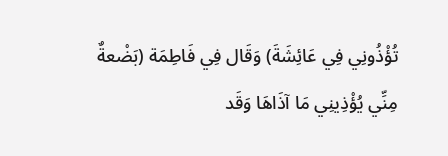تُؤْذُونِي فِي عَائِشَةَ) وَقَال فِي فَاطِمَة (بَضْعةٌ مِنِّي يُؤْذِينِي مَا آذَاهَا وَقَد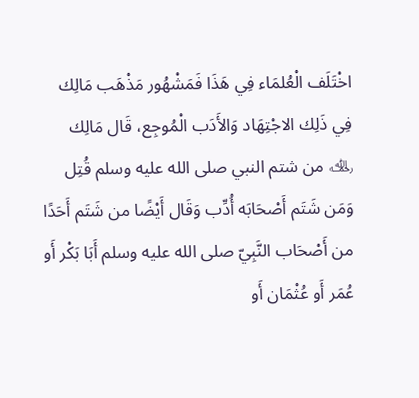اخْتَلَف الْعُلمَاء فِي هَذَا فَمَشْهُور مَذْهَب مَالِك فِي ذَلِك الاجْتِهَاد وَالأَدَب الْمُوجِع، قَال مَالِك ﵀ من شتم النبي صلى الله عليه وسلم قُتِل وَمَن شَتَم أَصْحَابَه أُدِّب وَقَال أَيْضًا من شَتَم أَحَدًا من أَصْحَاب النَّبِيّ صلى الله عليه وسلم أَبَا بَكْر أَو عُمَر أَو عُثْمَان أَو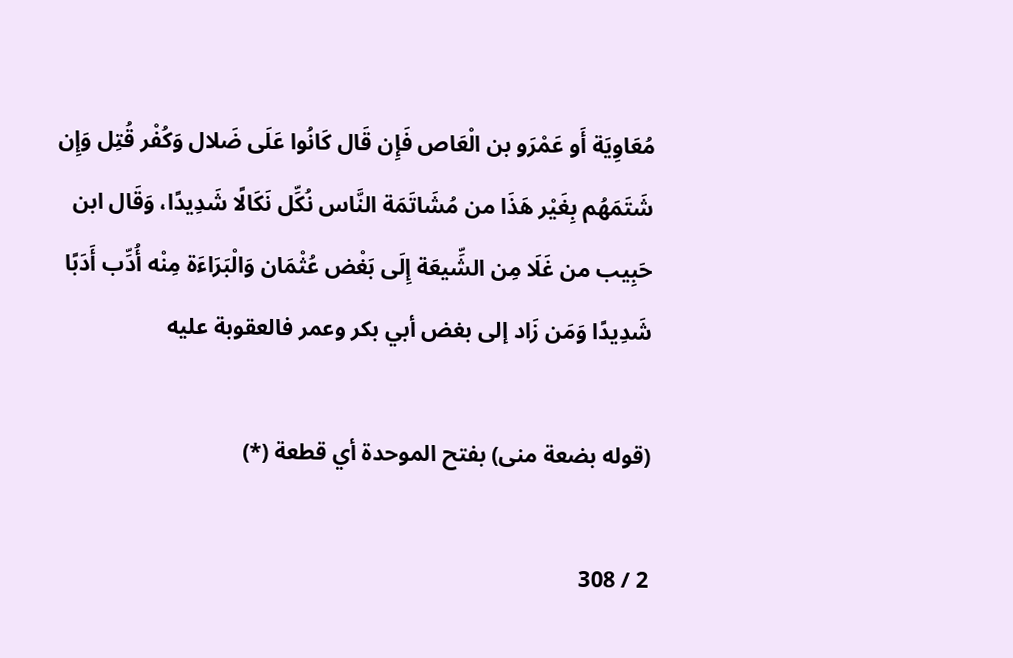مُعَاوِيَة أَو عَمْرَو بن الْعَاص فَإِن قَال كَانُوا عَلَى ضَلال وَكُفْر قُتِل وَإِن شَتَمَهُم بِغَيْر هَذَا من مُشَاتَمَة النَّاس نُكِّل نَكَالًا شَدِيدًا، وَقَال ابن حَبِيب من غَلَا مِن الشِّيعَة إِلَى بَغْض عُثْمَان وَالْبَرَاءَة مِنْه أُدِّب أَدَبًا شَدِيدًا وَمَن زَاد إلى بغض أبي بكر وعمر فالعقوبة عليه

(قوله بضعة منى) بفتح الموحدة أي قطعة (*)

2 / 308